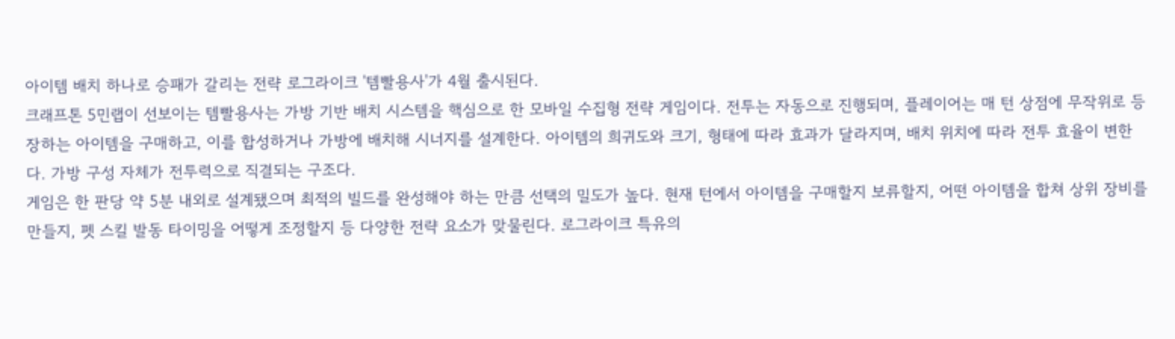아이템 배치 하나로 승패가 갈리는 전략 로그라이크 '템빨용사'가 4월 출시된다.
크래프톤 5민랩이 선보이는 템빨용사는 가방 기반 배치 시스템을 핵심으로 한 모바일 수집형 전략 게임이다. 전투는 자동으로 진행되며, 플레이어는 매 턴 상점에 무작위로 등장하는 아이템을 구매하고, 이를 합성하거나 가방에 배치해 시너지를 설계한다. 아이템의 희귀도와 크기, 형태에 따라 효과가 달라지며, 배치 위치에 따라 전투 효율이 변한다. 가방 구성 자체가 전투력으로 직결되는 구조다.
게임은 한 판당 약 5분 내외로 설계됐으며 최적의 빌드를 완성해야 하는 만큼 선택의 밀도가 높다. 현재 턴에서 아이템을 구매할지 보류할지, 어떤 아이템을 합쳐 상위 장비를 만들지, 펫 스킬 발동 타이밍을 어떻게 조정할지 등 다양한 전략 요소가 맞물린다. 로그라이크 특유의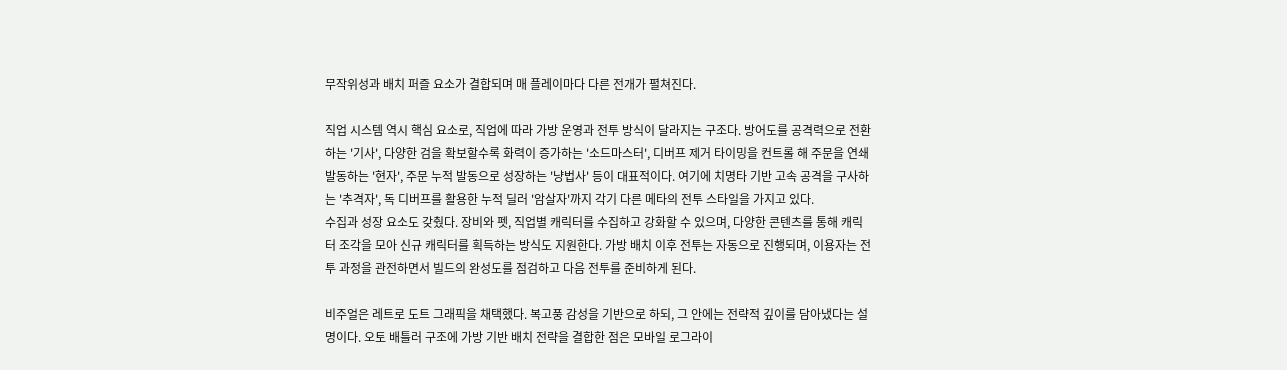무작위성과 배치 퍼즐 요소가 결합되며 매 플레이마다 다른 전개가 펼쳐진다.

직업 시스템 역시 핵심 요소로, 직업에 따라 가방 운영과 전투 방식이 달라지는 구조다. 방어도를 공격력으로 전환하는 '기사', 다양한 검을 확보할수록 화력이 증가하는 '소드마스터', 디버프 제거 타이밍을 컨트롤 해 주문을 연쇄 발동하는 '현자', 주문 누적 발동으로 성장하는 '냥법사' 등이 대표적이다. 여기에 치명타 기반 고속 공격을 구사하는 '추격자', 독 디버프를 활용한 누적 딜러 '암살자'까지 각기 다른 메타의 전투 스타일을 가지고 있다.
수집과 성장 요소도 갖췄다. 장비와 펫, 직업별 캐릭터를 수집하고 강화할 수 있으며, 다양한 콘텐츠를 통해 캐릭터 조각을 모아 신규 캐릭터를 획득하는 방식도 지원한다. 가방 배치 이후 전투는 자동으로 진행되며, 이용자는 전투 과정을 관전하면서 빌드의 완성도를 점검하고 다음 전투를 준비하게 된다.

비주얼은 레트로 도트 그래픽을 채택했다. 복고풍 감성을 기반으로 하되, 그 안에는 전략적 깊이를 담아냈다는 설명이다. 오토 배틀러 구조에 가방 기반 배치 전략을 결합한 점은 모바일 로그라이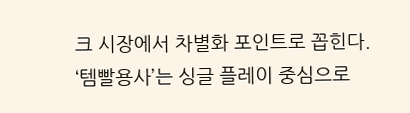크 시장에서 차별화 포인트로 꼽힌다.
‘템빨용사’는 싱글 플레이 중심으로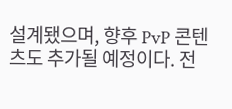설계됐으며, 향후 PvP 콘텐츠도 추가될 예정이다. 전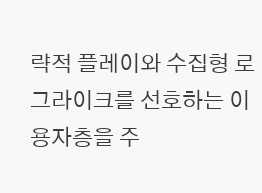략적 플레이와 수집형 로그라이크를 선호하는 이용자층을 주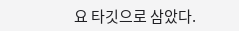요 타깃으로 삼았다.